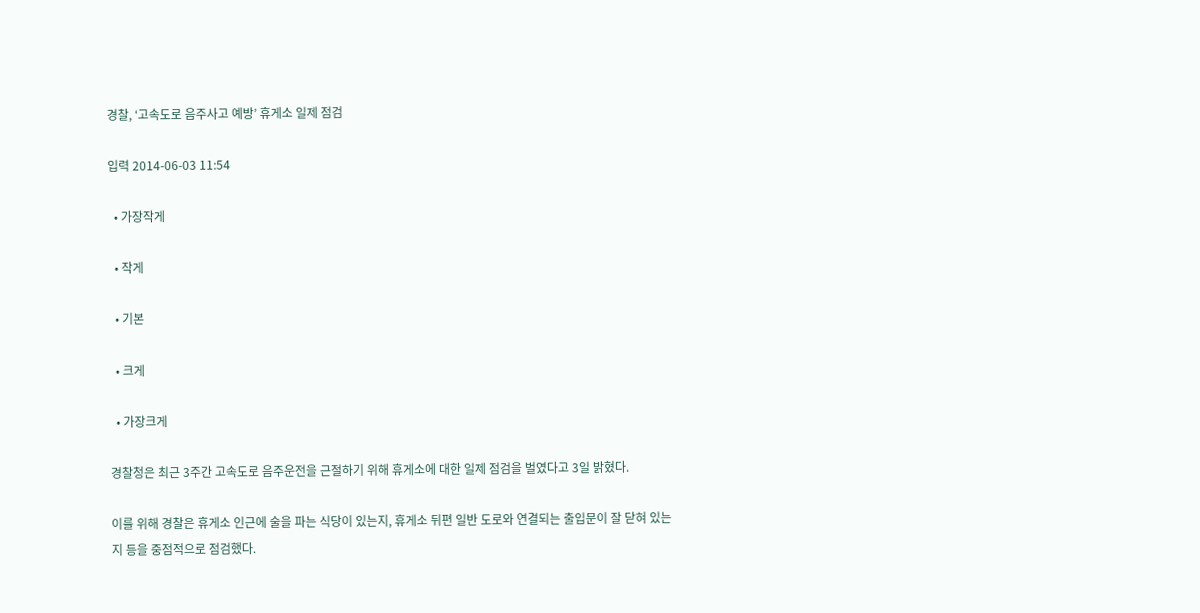경찰, ‘고속도로 음주사고 예방’ 휴게소 일제 점검

입력 2014-06-03 11:54

  • 가장작게

  • 작게

  • 기본

  • 크게

  • 가장크게

경찰청은 최근 3주간 고속도로 음주운전을 근절하기 위해 휴게소에 대한 일제 점검을 벌였다고 3일 밝혔다.

이를 위해 경찰은 휴게소 인근에 술을 파는 식당이 있는지, 휴게소 뒤편 일반 도로와 연결되는 출입문이 잘 닫혀 있는지 등을 중점적으로 점검했다.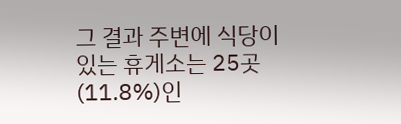그 결과 주변에 식당이 있는 휴게소는 25곳(11.8%)인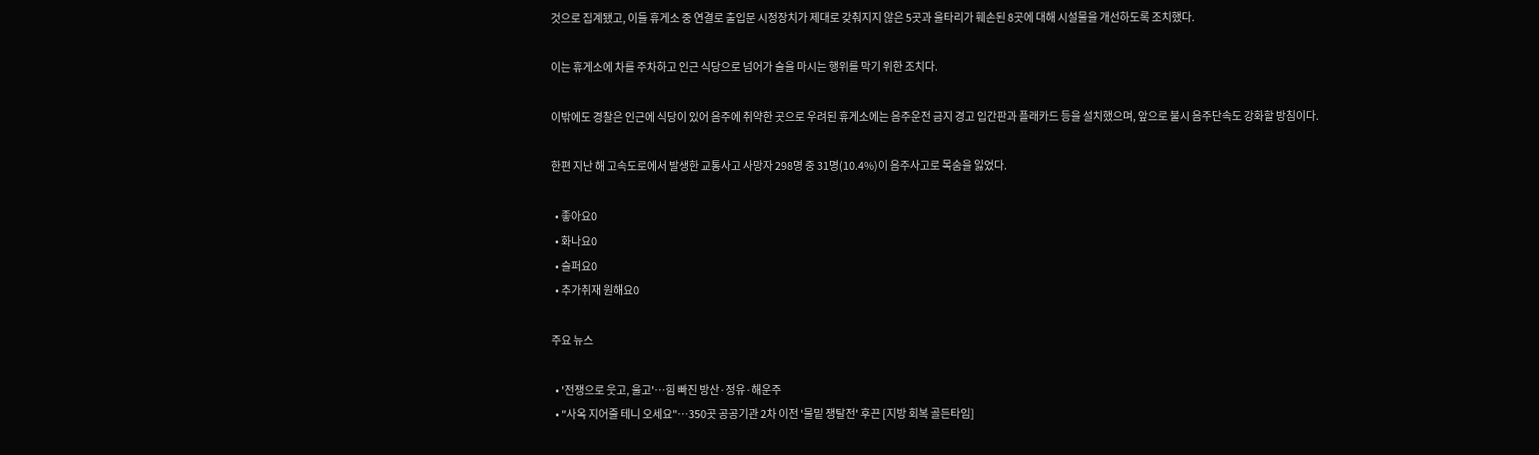것으로 집계됐고, 이들 휴게소 중 연결로 출입문 시정장치가 제대로 갖춰지지 않은 5곳과 울타리가 훼손된 8곳에 대해 시설물을 개선하도록 조치했다.

이는 휴게소에 차를 주차하고 인근 식당으로 넘어가 술을 마시는 행위를 막기 위한 조치다.

이밖에도 경찰은 인근에 식당이 있어 음주에 취약한 곳으로 우려된 휴게소에는 음주운전 금지 경고 입간판과 플래카드 등을 설치했으며, 앞으로 불시 음주단속도 강화할 방침이다.

한편 지난 해 고속도로에서 발생한 교통사고 사망자 298명 중 31명(10.4%)이 음주사고로 목숨을 잃었다.

  • 좋아요0
  • 화나요0
  • 슬퍼요0
  • 추가취재 원해요0

주요 뉴스

  • '전쟁으로 웃고, 울고'…힘 빠진 방산·정유·해운주
  • "사옥 지어줄 테니 오세요"⋯350곳 공공기관 2차 이전 '물밑 쟁탈전' 후끈 [지방 회복 골든타임]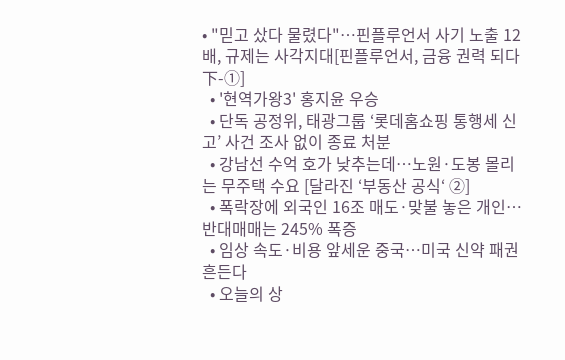• "믿고 샀다 물렸다"…핀플루언서 사기 노출 12배, 규제는 사각지대[핀플루언서, 금융 권력 되다 下-①]
  • '현역가왕3' 홍지윤 우승
  • 단독 공정위, 태광그룹 ‘롯데홈쇼핑 통행세 신고’ 사건 조사 없이 종료 처분
  • 강남선 수억 호가 낮추는데⋯노원·도봉 몰리는 무주택 수요 [달라진 ‘부동산 공식‘ ②]
  • 폭락장에 외국인 16조 매도·맞불 놓은 개인…반대매매는 245% 폭증
  • 임상 속도·비용 앞세운 중국…미국 신약 패권 흔든다
  • 오늘의 상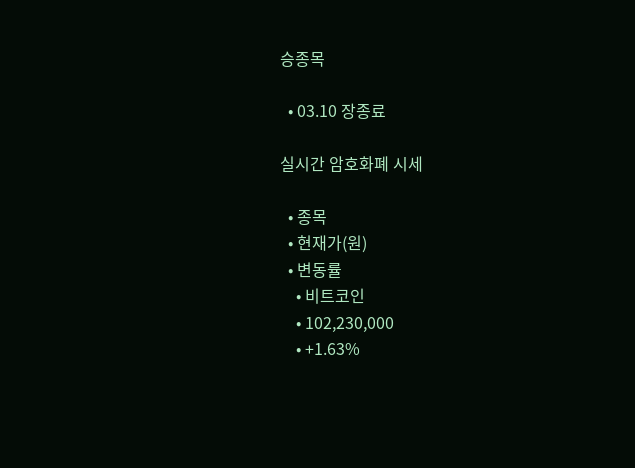승종목

  • 03.10 장종료

실시간 암호화폐 시세

  • 종목
  • 현재가(원)
  • 변동률
    • 비트코인
    • 102,230,000
    • +1.63%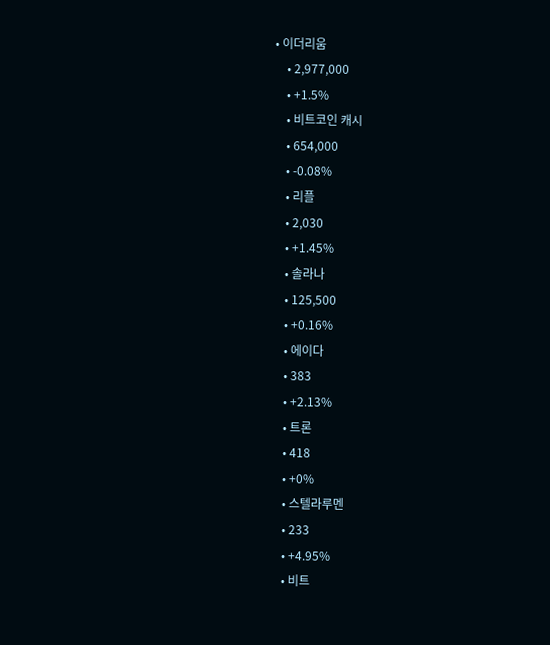• 이더리움
    • 2,977,000
    • +1.5%
    • 비트코인 캐시
    • 654,000
    • -0.08%
    • 리플
    • 2,030
    • +1.45%
    • 솔라나
    • 125,500
    • +0.16%
    • 에이다
    • 383
    • +2.13%
    • 트론
    • 418
    • +0%
    • 스텔라루멘
    • 233
    • +4.95%
    • 비트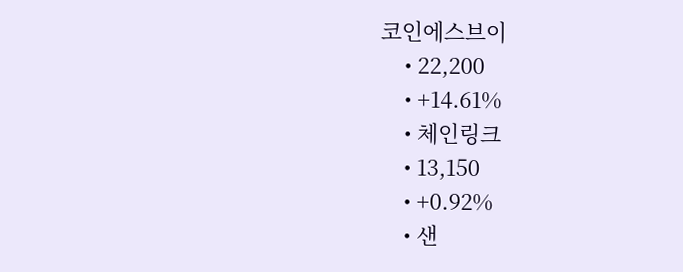코인에스브이
    • 22,200
    • +14.61%
    • 체인링크
    • 13,150
    • +0.92%
    • 샌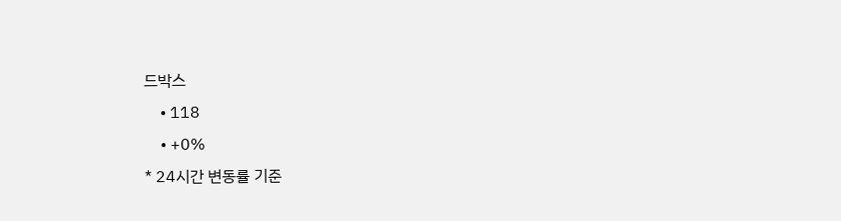드박스
    • 118
    • +0%
* 24시간 변동률 기준